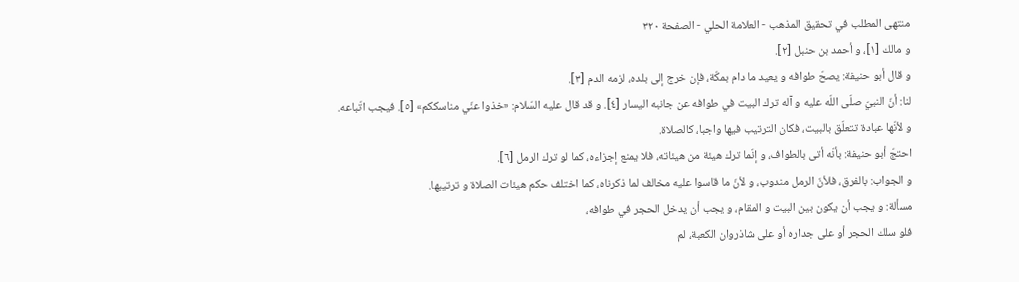منتهى المطلب في تحقيق المذهب - العلامة الحلي - الصفحة ٣٢٠
و مالك [١]، و أحمد بن حنبل [٢].
و قال أبو حنيفة: يصحّ طوافه و يعيد ما دام بمكّة، فإن خرج إلى بلده، لزمه الدم [٣].
لنا: أنّ النبيّ صلّى اللّه عليه و آله ترك البيت في طوافه عن جانبه اليسار [٤]. و قد قال عليه السّلام: «خذوا عنّي مناسككم» [٥]. فيجب اتّباعه.
و لأنّها عبادة تتعلّق بالبيت، فكان الترتيب فيها واجبا، كالصلاة.
احتجّ أبو حنيفة: بأنّه أتى بالطواف، و إنّما ترك هيئة من هيئاته، فلا يمنع إجزاءه، كما لو ترك الرمل [٦].
و الجواب: بالفرق، فلأنّ الرمل مندوب، و لأنّ ما قاسوا عليه مخالف لما ذكرناه، كما اختلف حكم هيئات الصلاة و ترتيبها.
مسألة: و يجب أن يكون بين البيت و المقام، و يجب أن يدخل الحجر في طوافه،
فلو سلك الحجر أو على جداره أو على شاذروان الكعبة، لم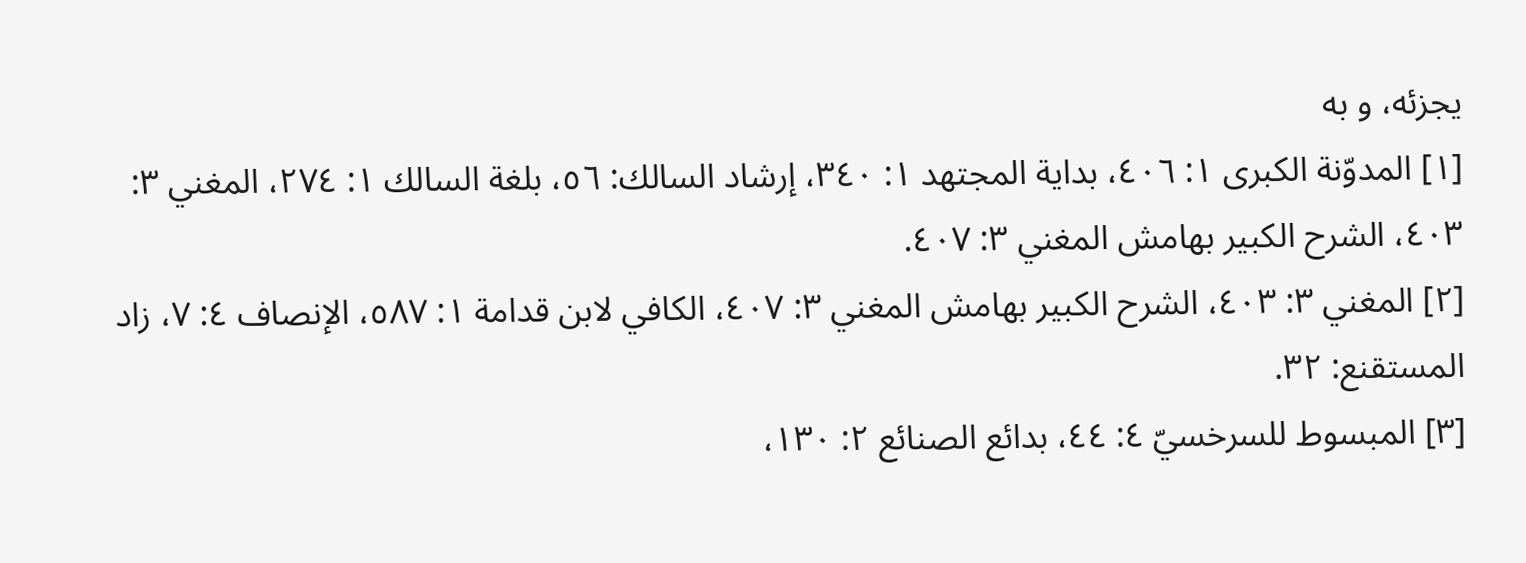يجزئه، و به
[١] المدوّنة الكبرى ١: ٤٠٦، بداية المجتهد ١: ٣٤٠، إرشاد السالك: ٥٦، بلغة السالك ١: ٢٧٤، المغني ٣: ٤٠٣، الشرح الكبير بهامش المغني ٣: ٤٠٧.
[٢] المغني ٣: ٤٠٣، الشرح الكبير بهامش المغني ٣: ٤٠٧، الكافي لابن قدامة ١: ٥٨٧، الإنصاف ٤: ٧، زاد المستقنع: ٣٢.
[٣] المبسوط للسرخسيّ ٤: ٤٤، بدائع الصنائع ٢: ١٣٠،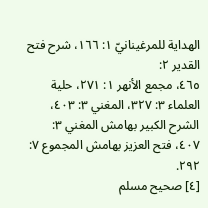الهداية للمرغينانيّ ١: ١٦٦، شرح فتح القدير ٢:
٤٦٥، مجمع الأنهر ١: ٢٧١، حلية العلماء ٣: ٣٢٧، المغني ٣: ٤٠٣، الشرح الكبير بهامش المغني ٣:
٤٠٧، فتح العزيز بهامش المجموع ٧: ٢٩٢.
[٤] صحيح مسلم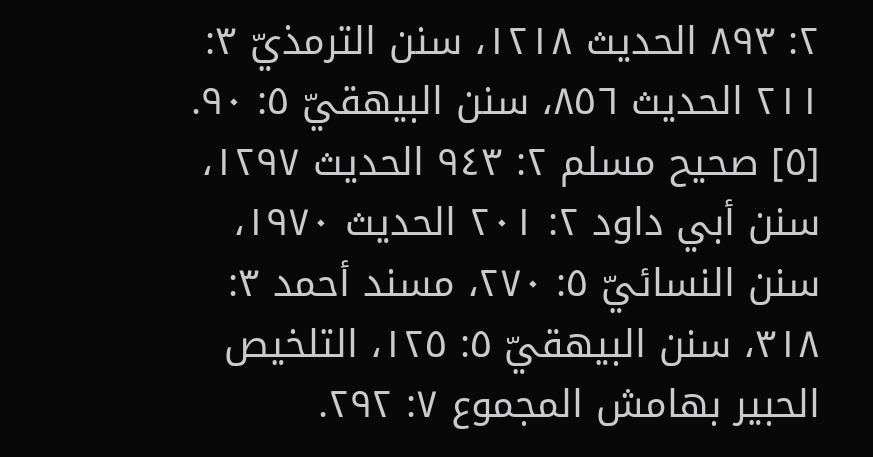٢: ٨٩٣ الحديث ١٢١٨، سنن الترمذيّ ٣: ٢١١ الحديث ٨٥٦، سنن البيهقيّ ٥: ٩٠.
[٥] صحيح مسلم ٢: ٩٤٣ الحديث ١٢٩٧، سنن أبي داود ٢: ٢٠١ الحديث ١٩٧٠، سنن النسائيّ ٥: ٢٧٠، مسند أحمد ٣: ٣١٨، سنن البيهقيّ ٥: ١٢٥، التلخيص الحبير بهامش المجموع ٧: ٢٩٢.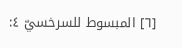[٦] المبسوط للسرخسيّ ٤: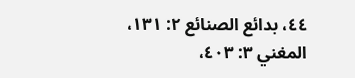٤٤، بدائع الصنائع ٢: ١٣١، المغني ٣: ٤٠٣،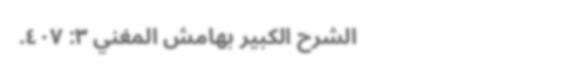الشرح الكبير بهامش المغني ٣: ٤٠٧.